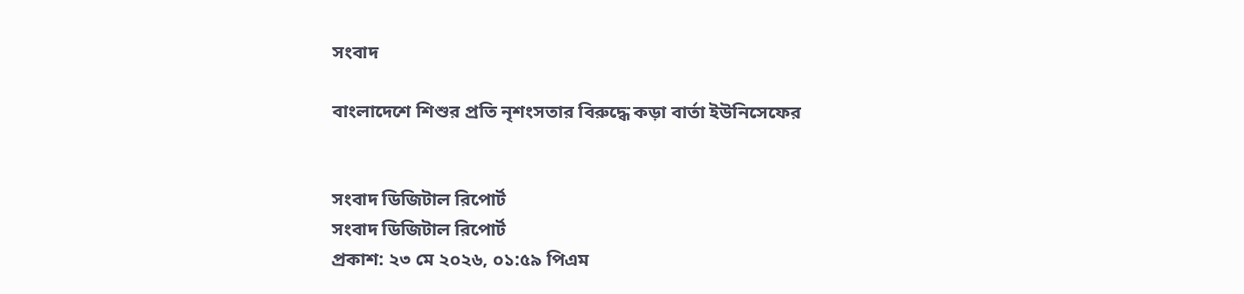সংবাদ

বাংলাদেশে শিশুর প্রতি নৃশংসতার বিরুদ্ধে কড়া বার্তা ইউনিসেফের


সংবাদ ডিজিটাল রিপোর্ট
সংবাদ ডিজিটাল রিপোর্ট
প্রকাশ: ২৩ মে ২০২৬, ০১:৫৯ পিএম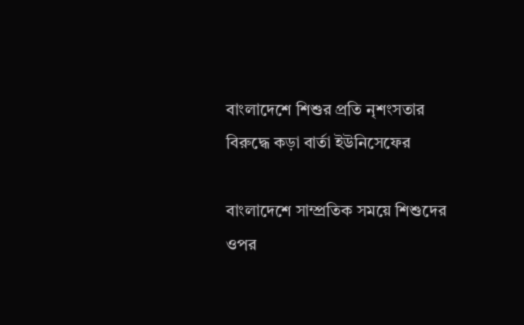বাংলাদেশে শিশুর প্রতি নৃশংসতার বিরুদ্ধে কড়া বার্তা ইউনিসেফের

বাংলাদেশে সাম্প্রতিক সময়ে শিশুদের ওপর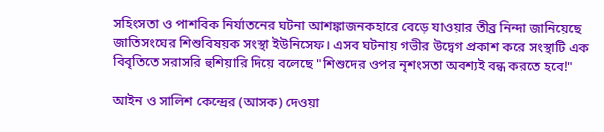সহিংসতা ও পাশবিক নির্যাতনের ঘটনা আশঙ্কাজনকহারে বেড়ে যাওয়ার তীব্র নিন্দা জানিয়েছে জাতিসংঘের শিশুবিষয়ক সংস্থা ইউনিসেফ। এসব ঘটনায় গভীর উদ্বেগ প্রকাশ করে সংস্থাটি এক বিবৃতিতে সরাসরি হুশিয়ারি দিয়ে বলেছে "শিশুদের ওপর নৃশংসতা অবশ্যই বন্ধ করতে হবে!"

আইন ও সালিশ কেন্দ্রের (আসক) দেওয়া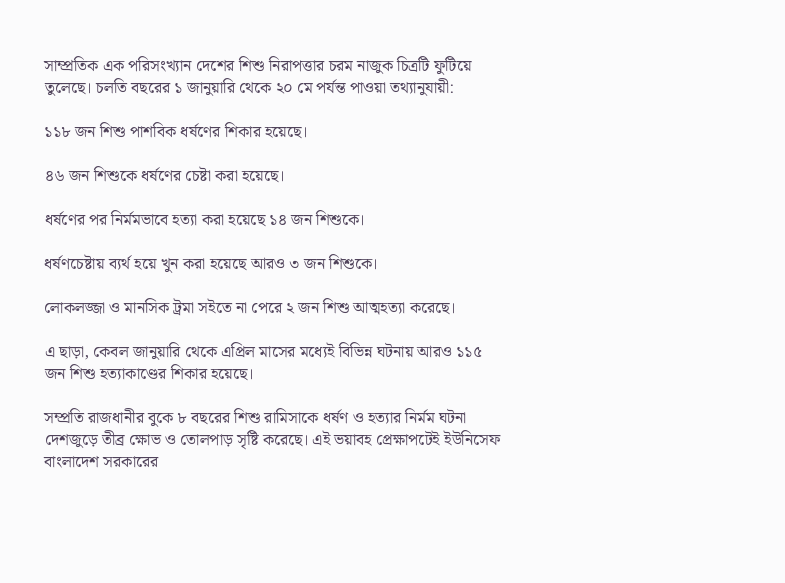সাম্প্রতিক এক পরিসংখ্যান দেশের শিশু নিরাপত্তার চরম নাজুক চিত্রটি ফুটিয়ে তুলেছে। চলতি বছরের ১ জানুয়ারি থেকে ২০ মে পর্যন্ত পাওয়া তথ্যানুযায়ী:

১১৮ জন শিশু পাশবিক ধর্ষণের শিকার হয়েছে।

৪৬ জন শিশুকে ধর্ষণের চেষ্টা করা হয়েছে।

ধর্ষণের পর নির্মমভাবে হত্যা করা হয়েছে ১৪ জন শিশুকে।

ধর্ষণচেষ্টায় ব্যর্থ হয়ে খুন করা হয়েছে আরও ৩ জন শিশুকে।

লোকলজ্জা ও মানসিক ট্রমা সইতে না পেরে ২ জন শিশু আত্মহত্যা করেছে।

এ ছাড়া, কেবল জানুয়ারি থেকে এপ্রিল মাসের মধ্যেই বিভিন্ন ঘটনায় আরও ১১৫ জন শিশু হত্যাকাণ্ডের শিকার হয়েছে।

সম্প্রতি রাজধানীর বুকে ৮ বছরের শিশু রামিসাকে ধর্ষণ ও হত্যার নির্মম ঘটনা দেশজুড়ে তীব্র ক্ষোভ ও তোলপাড় সৃষ্টি করেছে। এই ভয়াবহ প্রেক্ষাপটেই ইউনিসেফ বাংলাদেশ সরকারের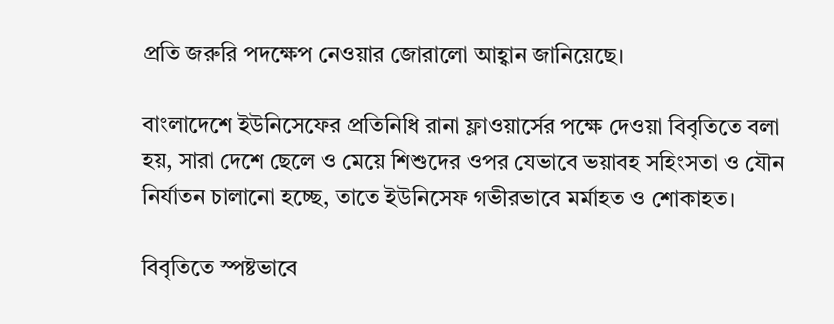প্রতি জরুরি পদক্ষেপ নেওয়ার জোরালো আহ্বান জানিয়েছে।

বাংলাদেশে ইউনিসেফের প্রতিনিধি রানা ফ্লাওয়ার্সের পক্ষে দেওয়া বিবৃতিতে বলা হয়, সারা দেশে ছেলে ও মেয়ে শিশুদের ওপর যেভাবে ভয়াবহ সহিংসতা ও যৌন নির্যাতন চালানো হচ্ছে, তাতে ইউনিসেফ গভীরভাবে মর্মাহত ও শোকাহত।

বিবৃতিতে স্পষ্টভাবে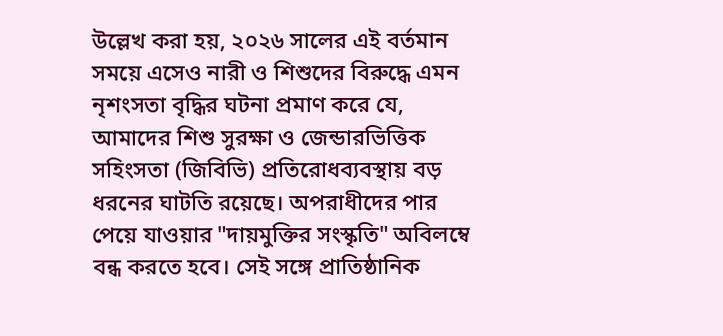উল্লেখ করা হয়, ২০২৬ সালের এই বর্তমান সময়ে এসেও নারী ও শিশুদের বিরুদ্ধে এমন নৃশংসতা বৃদ্ধির ঘটনা প্রমাণ করে যে, আমাদের শিশু সুরক্ষা ও জেন্ডারভিত্তিক সহিংসতা (জিবিভি) প্রতিরোধব্যবস্থায় বড় ধরনের ঘাটতি রয়েছে। অপরাধীদের পার পেয়ে যাওয়ার "দায়মুক্তির সংস্কৃতি" অবিলম্বে বন্ধ করতে হবে। সেই সঙ্গে প্রাতিষ্ঠানিক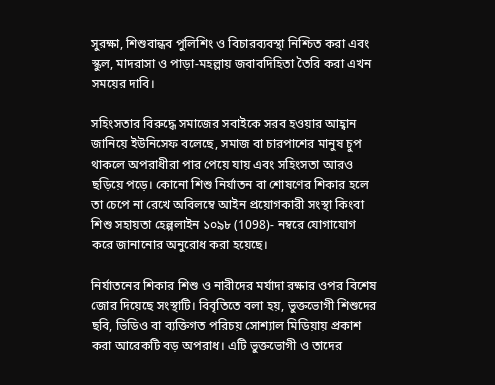সুরক্ষা, শিশুবান্ধব পুলিশিং ও বিচারব্যবস্থা নিশ্চিত করা এবং স্কুল, মাদরাসা ও পাড়া-মহল্লায় জবাবদিহিতা তৈরি করা এখন সময়ের দাবি।

সহিংসতার বিরুদ্ধে সমাজের সবাইকে সরব হওয়ার আহ্বান জানিয়ে ইউনিসেফ বলেছে, সমাজ বা চারপাশের মানুষ চুপ থাকলে অপরাধীরা পার পেয়ে যায় এবং সহিংসতা আরও ছড়িয়ে পড়ে। কোনো শিশু নির্যাতন বা শোষণের শিকার হলে তা চেপে না রেখে অবিলম্বে আইন প্রয়োগকারী সংস্থা কিংবা শিশু সহায়তা হেল্পলাইন ১০৯৮ (1098)- নম্বরে যোগাযোগ করে জানানোর অনুরোধ করা হয়েছে।

নির্যাতনের শিকার শিশু ও নারীদের মর্যাদা রক্ষার ওপর বিশেষ জোর দিয়েছে সংস্থাটি। বিবৃতিতে বলা হয়, ভুক্তভোগী শিশুদের ছবি, ভিডিও বা ব্যক্তিগত পরিচয় সোশ্যাল মিডিয়ায় প্রকাশ করা আরেকটি বড় অপরাধ। এটি ভুক্তভোগী ও তাদের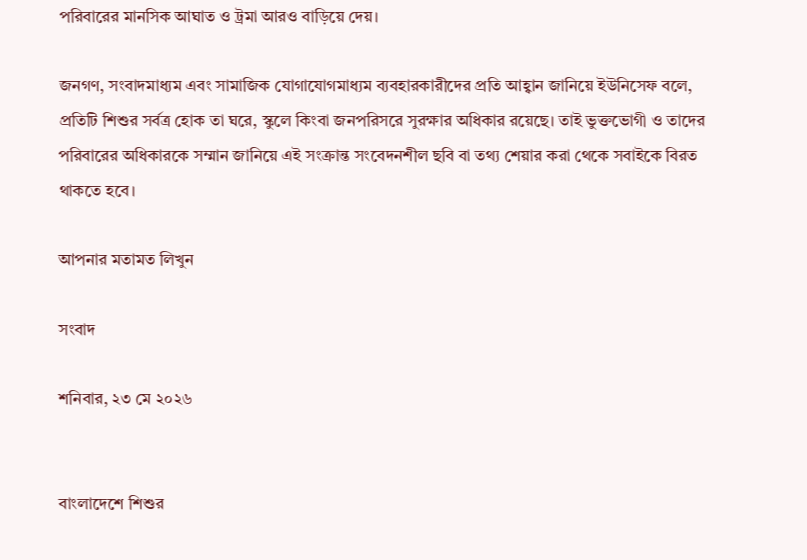পরিবারের মানসিক আঘাত ও ট্রমা আরও বাড়িয়ে দেয়।

জনগণ, সংবাদমাধ্যম এবং সামাজিক যোগাযোগমাধ্যম ব্যবহারকারীদের প্রতি আহ্বান জানিয়ে ইউনিসেফ বলে, প্রতিটি শিশুর সর্বত্র হোক তা ঘরে, স্কুলে কিংবা জনপরিসরে সুরক্ষার অধিকার রয়েছে। তাই ভুক্তভোগী ও তাদের পরিবারের অধিকারকে সম্মান জানিয়ে এই সংক্রান্ত সংবেদনশীল ছবি বা তথ্য শেয়ার করা থেকে সবাইকে বিরত থাকতে হবে।

আপনার মতামত লিখুন

সংবাদ

শনিবার, ২৩ মে ২০২৬


বাংলাদেশে শিশুর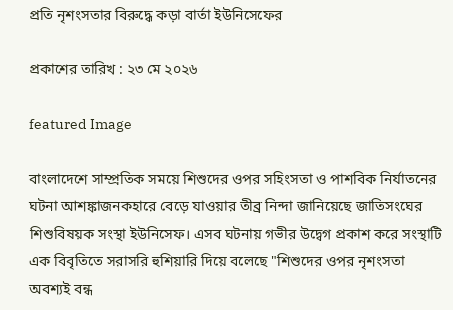প্রতি নৃশংসতার বিরুদ্ধে কড়া বার্তা ইউনিসেফের

প্রকাশের তারিখ : ২৩ মে ২০২৬

featured Image

বাংলাদেশে সাম্প্রতিক সময়ে শিশুদের ওপর সহিংসতা ও পাশবিক নির্যাতনের ঘটনা আশঙ্কাজনকহারে বেড়ে যাওয়ার তীব্র নিন্দা জানিয়েছে জাতিসংঘের শিশুবিষয়ক সংস্থা ইউনিসেফ। এসব ঘটনায় গভীর উদ্বেগ প্রকাশ করে সংস্থাটি এক বিবৃতিতে সরাসরি হুশিয়ারি দিয়ে বলেছে "শিশুদের ওপর নৃশংসতা অবশ্যই বন্ধ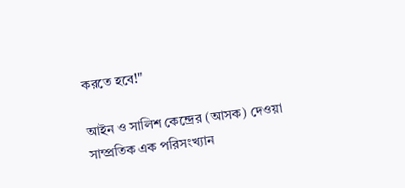করতে হবে!"

আইন ও সালিশ কেন্দ্রের (আসক) দেওয়া সাম্প্রতিক এক পরিসংখ্যান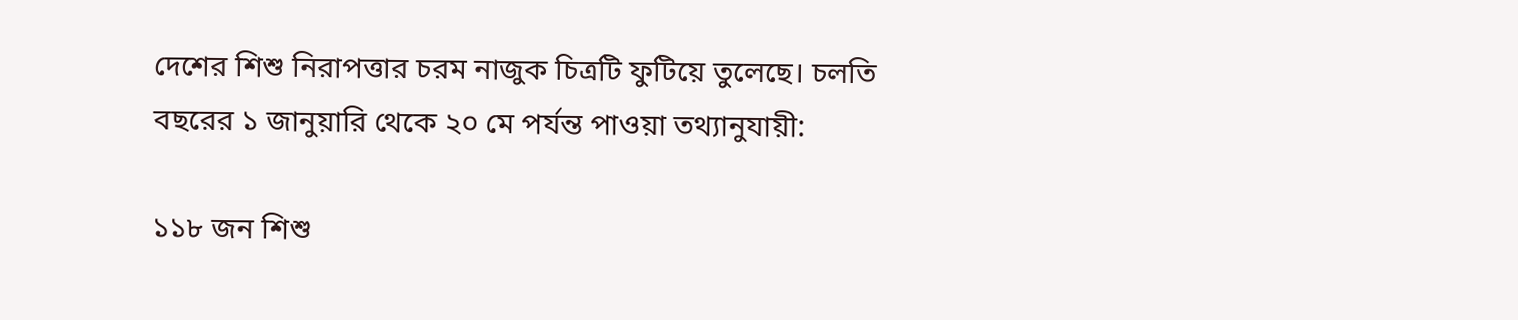দেশের শিশু নিরাপত্তার চরম নাজুক চিত্রটি ফুটিয়ে তুলেছে। চলতি বছরের ১ জানুয়ারি থেকে ২০ মে পর্যন্ত পাওয়া তথ্যানুযায়ী:

১১৮ জন শিশু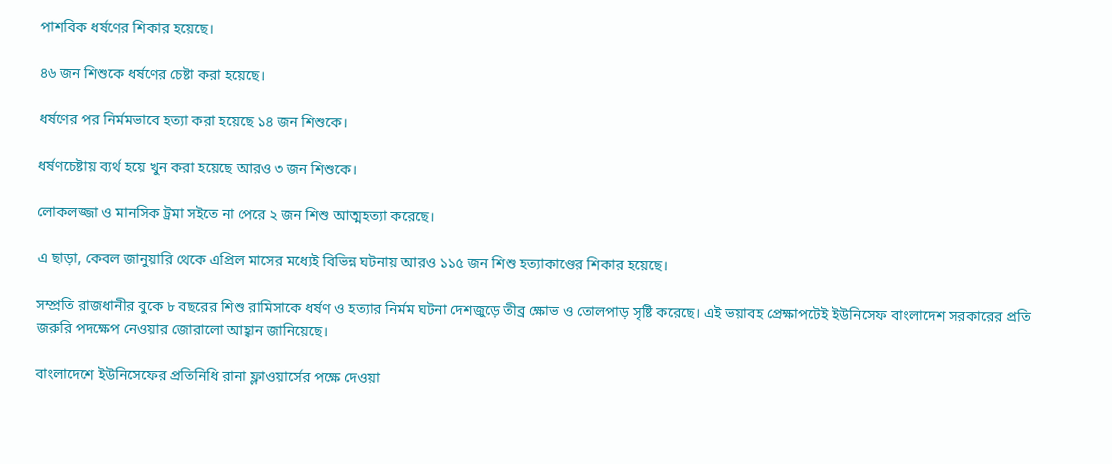পাশবিক ধর্ষণের শিকার হয়েছে।

৪৬ জন শিশুকে ধর্ষণের চেষ্টা করা হয়েছে।

ধর্ষণের পর নির্মমভাবে হত্যা করা হয়েছে ১৪ জন শিশুকে।

ধর্ষণচেষ্টায় ব্যর্থ হয়ে খুন করা হয়েছে আরও ৩ জন শিশুকে।

লোকলজ্জা ও মানসিক ট্রমা সইতে না পেরে ২ জন শিশু আত্মহত্যা করেছে।

এ ছাড়া, কেবল জানুয়ারি থেকে এপ্রিল মাসের মধ্যেই বিভিন্ন ঘটনায় আরও ১১৫ জন শিশু হত্যাকাণ্ডের শিকার হয়েছে।

সম্প্রতি রাজধানীর বুকে ৮ বছরের শিশু রামিসাকে ধর্ষণ ও হত্যার নির্মম ঘটনা দেশজুড়ে তীব্র ক্ষোভ ও তোলপাড় সৃষ্টি করেছে। এই ভয়াবহ প্রেক্ষাপটেই ইউনিসেফ বাংলাদেশ সরকারের প্রতি জরুরি পদক্ষেপ নেওয়ার জোরালো আহ্বান জানিয়েছে।

বাংলাদেশে ইউনিসেফের প্রতিনিধি রানা ফ্লাওয়ার্সের পক্ষে দেওয়া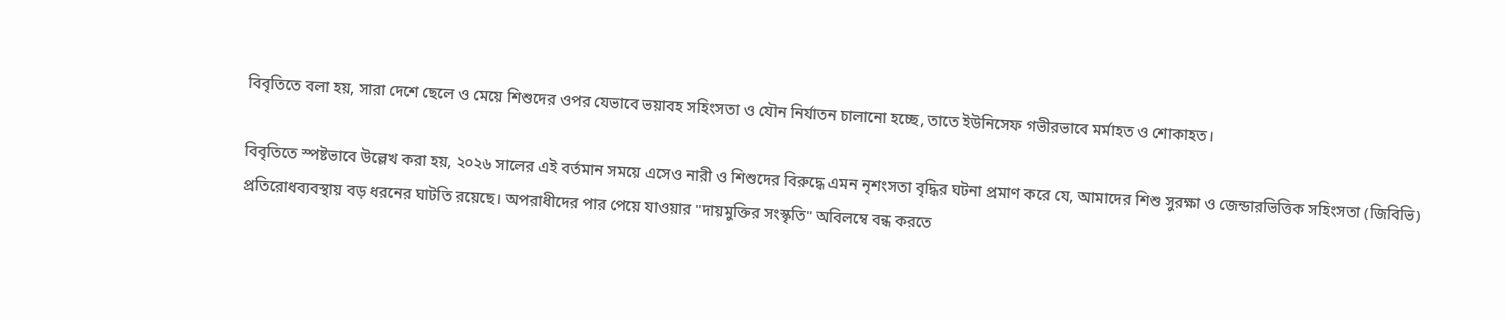বিবৃতিতে বলা হয়, সারা দেশে ছেলে ও মেয়ে শিশুদের ওপর যেভাবে ভয়াবহ সহিংসতা ও যৌন নির্যাতন চালানো হচ্ছে, তাতে ইউনিসেফ গভীরভাবে মর্মাহত ও শোকাহত।

বিবৃতিতে স্পষ্টভাবে উল্লেখ করা হয়, ২০২৬ সালের এই বর্তমান সময়ে এসেও নারী ও শিশুদের বিরুদ্ধে এমন নৃশংসতা বৃদ্ধির ঘটনা প্রমাণ করে যে, আমাদের শিশু সুরক্ষা ও জেন্ডারভিত্তিক সহিংসতা (জিবিভি) প্রতিরোধব্যবস্থায় বড় ধরনের ঘাটতি রয়েছে। অপরাধীদের পার পেয়ে যাওয়ার "দায়মুক্তির সংস্কৃতি" অবিলম্বে বন্ধ করতে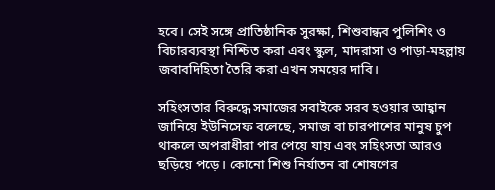হবে। সেই সঙ্গে প্রাতিষ্ঠানিক সুরক্ষা, শিশুবান্ধব পুলিশিং ও বিচারব্যবস্থা নিশ্চিত করা এবং স্কুল, মাদরাসা ও পাড়া-মহল্লায় জবাবদিহিতা তৈরি করা এখন সময়ের দাবি।

সহিংসতার বিরুদ্ধে সমাজের সবাইকে সরব হওয়ার আহ্বান জানিয়ে ইউনিসেফ বলেছে, সমাজ বা চারপাশের মানুষ চুপ থাকলে অপরাধীরা পার পেয়ে যায় এবং সহিংসতা আরও ছড়িয়ে পড়ে। কোনো শিশু নির্যাতন বা শোষণের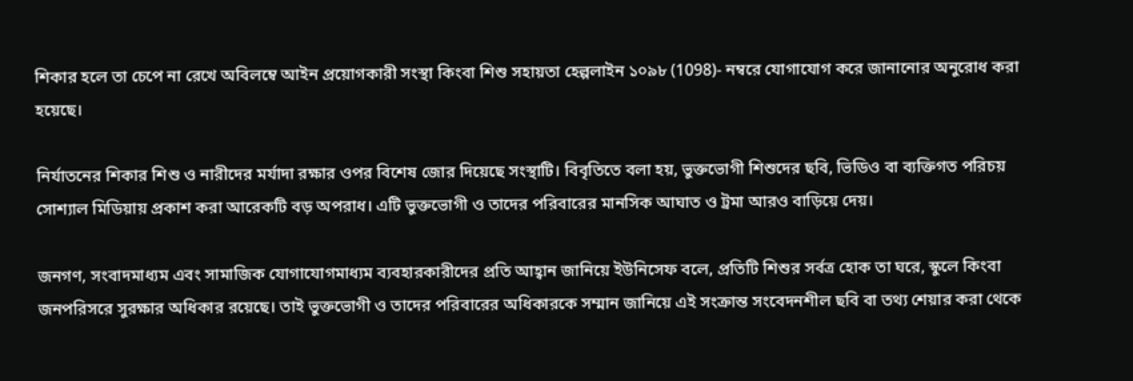শিকার হলে তা চেপে না রেখে অবিলম্বে আইন প্রয়োগকারী সংস্থা কিংবা শিশু সহায়তা হেল্পলাইন ১০৯৮ (1098)- নম্বরে যোগাযোগ করে জানানোর অনুরোধ করা হয়েছে।

নির্যাতনের শিকার শিশু ও নারীদের মর্যাদা রক্ষার ওপর বিশেষ জোর দিয়েছে সংস্থাটি। বিবৃতিতে বলা হয়, ভুক্তভোগী শিশুদের ছবি, ভিডিও বা ব্যক্তিগত পরিচয় সোশ্যাল মিডিয়ায় প্রকাশ করা আরেকটি বড় অপরাধ। এটি ভুক্তভোগী ও তাদের পরিবারের মানসিক আঘাত ও ট্রমা আরও বাড়িয়ে দেয়।

জনগণ, সংবাদমাধ্যম এবং সামাজিক যোগাযোগমাধ্যম ব্যবহারকারীদের প্রতি আহ্বান জানিয়ে ইউনিসেফ বলে, প্রতিটি শিশুর সর্বত্র হোক তা ঘরে, স্কুলে কিংবা জনপরিসরে সুরক্ষার অধিকার রয়েছে। তাই ভুক্তভোগী ও তাদের পরিবারের অধিকারকে সম্মান জানিয়ে এই সংক্রান্ত সংবেদনশীল ছবি বা তথ্য শেয়ার করা থেকে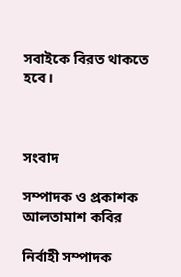সবাইকে বিরত থাকতে হবে।



সংবাদ

সম্পাদক ও প্রকাশক
আলতামাশ কবির

নির্বাহী সম্পাদক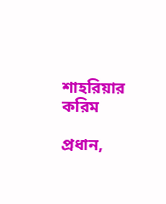শাহরিয়ার করিম

প্রধান,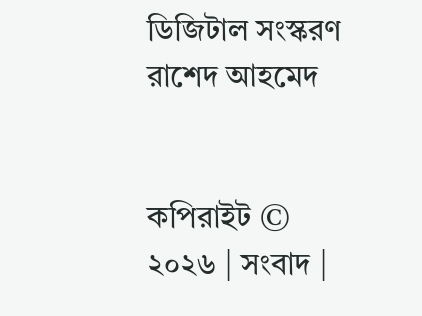ডিজিটাল সংস্করণ
রাশেদ আহমেদ


কপিরাইট © ২০২৬ | সংবাদ |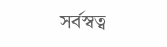সর্বস্বত্ব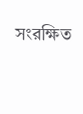সংরক্ষিত